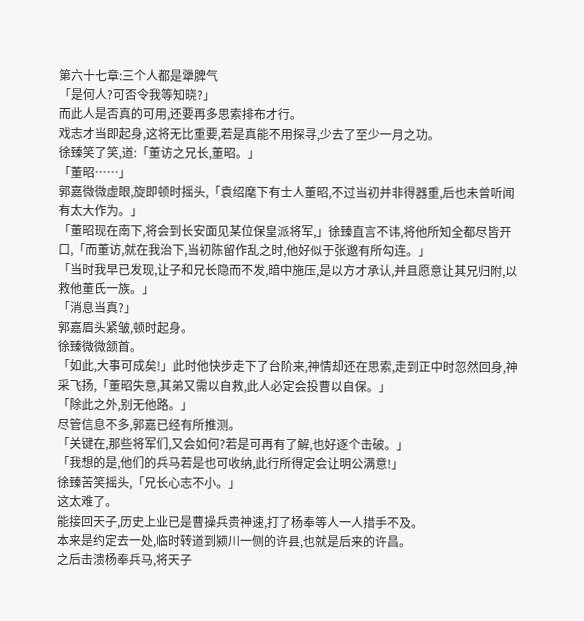第六十七章:三个人都是犟脾气
「是何人?可否令我等知晓?」
而此人是否真的可用,还要再多思索排布才行。
戏志才当即起身,这将无比重要,若是真能不用探寻,少去了至少一月之功。
徐臻笑了笑,道:「董访之兄长,董昭。」
「董昭……」
郭嘉微微虚眼,旋即顿时摇头,「袁绍麾下有士人董昭,不过当初并非得器重,后也未曾听闻有太大作为。」
「董昭现在南下,将会到长安面见某位保皇派将军,」徐臻直言不讳,将他所知全都尽皆开口,「而董访,就在我治下,当初陈留作乱之时,他好似于张邈有所勾连。」
「当时我早已发现,让子和兄长隐而不发,暗中施压,是以方才承认,并且愿意让其兄归附,以救他董氏一族。」
「消息当真?」
郭嘉眉头紧皱,顿时起身。
徐臻微微颔首。
「如此,大事可成矣!」此时他快步走下了台阶来,神情却还在思索,走到正中时忽然回身,神采飞扬,「董昭失意,其弟又需以自救,此人必定会投曹以自保。」
「除此之外,别无他路。」
尽管信息不多,郭嘉已经有所推测。
「关键在,那些将军们,又会如何?若是可再有了解,也好逐个击破。」
「我想的是,他们的兵马若是也可收纳,此行所得定会让明公满意!」
徐臻苦笑摇头,「兄长心志不小。」
这太难了。
能接回天子,历史上业已是曹操兵贵神速,打了杨奉等人一人措手不及。
本来是约定去一处,临时转道到颍川一侧的许县,也就是后来的许昌。
之后击溃杨奉兵马,将天子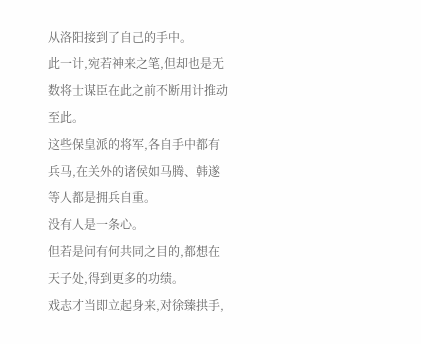从洛阳接到了自己的手中。
此一计,宛若神来之笔,但却也是无数将士谋臣在此之前不断用计推动至此。
这些保皇派的将军,各自手中都有兵马,在关外的诸侯如马腾、韩遂等人都是拥兵自重。
没有人是一条心。
但若是问有何共同之目的,都想在天子处,得到更多的功绩。
戏志才当即立起身来,对徐臻拱手,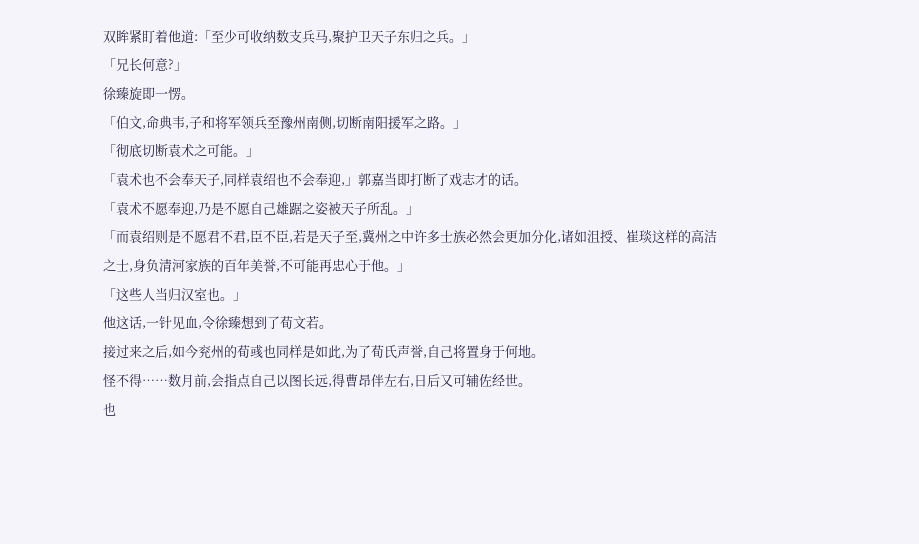双眸紧盯着他道:「至少可收纳数支兵马,聚护卫天子东归之兵。」
「兄长何意?」
徐臻旋即一愣。
「伯文,命典韦,子和将军领兵至豫州南侧,切断南阳援军之路。」
「彻底切断袁术之可能。」
「袁术也不会奉天子,同样袁绍也不会奉迎,」郭嘉当即打断了戏志才的话。
「袁术不愿奉迎,乃是不愿自己雄踞之姿被天子所乱。」
「而袁绍则是不愿君不君,臣不臣,若是天子至,冀州之中许多士族必然会更加分化,诸如沮授、崔琰这样的高洁之士,身负清河家族的百年美誉,不可能再忠心于他。」
「这些人当归汉室也。」
他这话,一针见血,令徐臻想到了荀文若。
接过来之后,如今兖州的荀彧也同样是如此,为了荀氏声誉,自己将置身于何地。
怪不得……数月前,会指点自己以图长远,得曹昂伴左右,日后又可辅佐经世。
也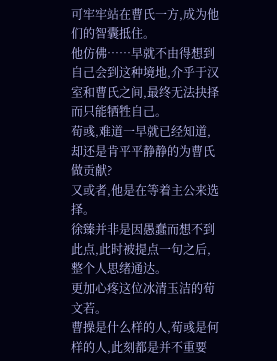可牢牢站在曹氏一方,成为他们的智囊抵住。
他仿佛……早就不由得想到自己会到这种境地,介乎于汉室和曹氏之间,最终无法抉择而只能牺牲自己。
荀彧,难道一早就已经知道,却还是肯平平静静的为曹氏做贡献?
又或者,他是在等着主公来选择。
徐臻并非是因愚蠢而想不到此点,此时被提点一句之后,整个人思绪通达。
更加心疼这位冰清玉洁的荀文若。
曹操是什么样的人,荀彧是何样的人,此刻都是并不重要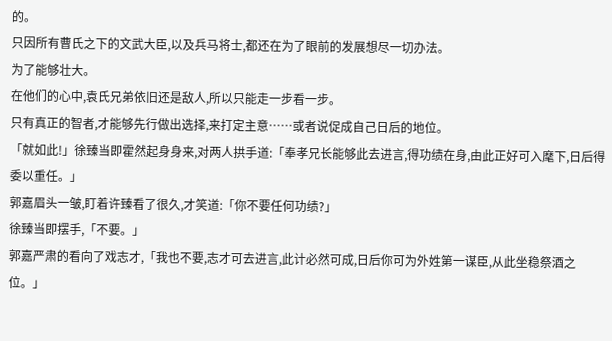的。
只因所有曹氏之下的文武大臣,以及兵马将士,都还在为了眼前的发展想尽一切办法。
为了能够壮大。
在他们的心中,袁氏兄弟依旧还是敌人,所以只能走一步看一步。
只有真正的智者,才能够先行做出选择,来打定主意……或者说促成自己日后的地位。
「就如此!」徐臻当即霍然起身身来,对两人拱手道:「奉孝兄长能够此去进言,得功绩在身,由此正好可入麾下,日后得委以重任。」
郭嘉眉头一皱,盯着许臻看了很久,才笑道:「你不要任何功绩?」
徐臻当即摆手,「不要。」
郭嘉严肃的看向了戏志才,「我也不要,志才可去进言,此计必然可成,日后你可为外姓第一谋臣,从此坐稳祭酒之位。」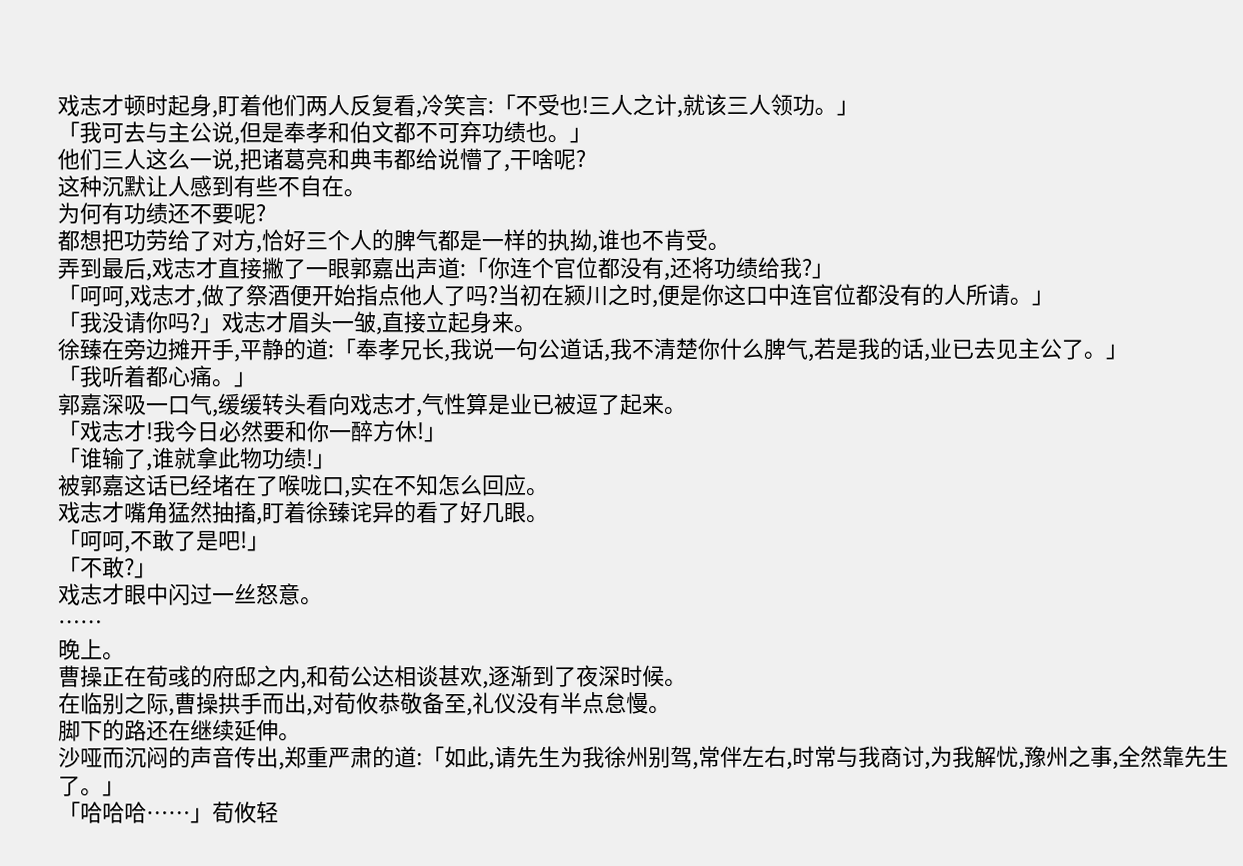戏志才顿时起身,盯着他们两人反复看,冷笑言:「不受也!三人之计,就该三人领功。」
「我可去与主公说,但是奉孝和伯文都不可弃功绩也。」
他们三人这么一说,把诸葛亮和典韦都给说懵了,干啥呢?
这种沉默让人感到有些不自在。
为何有功绩还不要呢?
都想把功劳给了对方,恰好三个人的脾气都是一样的执拗,谁也不肯受。
弄到最后,戏志才直接撇了一眼郭嘉出声道:「你连个官位都没有,还将功绩给我?」
「呵呵,戏志才,做了祭酒便开始指点他人了吗?当初在颍川之时,便是你这口中连官位都没有的人所请。」
「我没请你吗?」戏志才眉头一皱,直接立起身来。
徐臻在旁边摊开手,平静的道:「奉孝兄长,我说一句公道话,我不清楚你什么脾气,若是我的话,业已去见主公了。」
「我听着都心痛。」
郭嘉深吸一口气,缓缓转头看向戏志才,气性算是业已被逗了起来。
「戏志才!我今日必然要和你一醉方休!」
「谁输了,谁就拿此物功绩!」
被郭嘉这话已经堵在了喉咙口,实在不知怎么回应。
戏志才嘴角猛然抽搐,盯着徐臻诧异的看了好几眼。
「呵呵,不敢了是吧!」
「不敢?」
戏志才眼中闪过一丝怒意。
……
晚上。
曹操正在荀彧的府邸之内,和荀公达相谈甚欢,逐渐到了夜深时候。
在临别之际,曹操拱手而出,对荀攸恭敬备至,礼仪没有半点怠慢。
脚下的路还在继续延伸。
沙哑而沉闷的声音传出,郑重严肃的道:「如此,请先生为我徐州别驾,常伴左右,时常与我商讨,为我解忧,豫州之事,全然靠先生了。」
「哈哈哈……」荀攸轻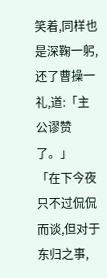笑着,同样也是深鞠一躬,还了曹操一礼,道:「主公谬赞了。」
「在下今夜只不过侃侃而谈,但对于东归之事,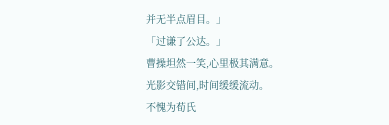并无半点眉目。」
「过谦了公达。」
曹操坦然一笑,心里极其满意。
光影交错间,时间缓缓流动。
不愧为荀氏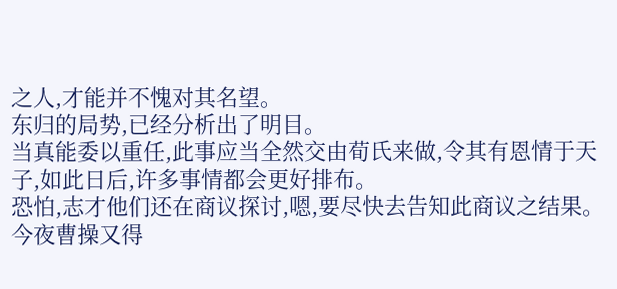之人,才能并不愧对其名望。
东归的局势,已经分析出了明目。
当真能委以重任,此事应当全然交由荀氏来做,令其有恩情于天子,如此日后,许多事情都会更好排布。
恐怕,志才他们还在商议探讨,嗯,要尽快去告知此商议之结果。
今夜曹操又得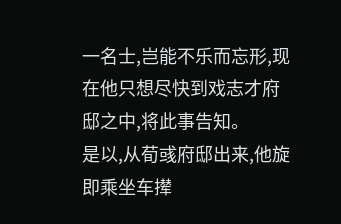一名士,岂能不乐而忘形,现在他只想尽快到戏志才府邸之中,将此事告知。
是以,从荀彧府邸出来,他旋即乘坐车撵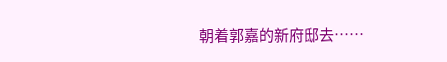朝着郭嘉的新府邸去……